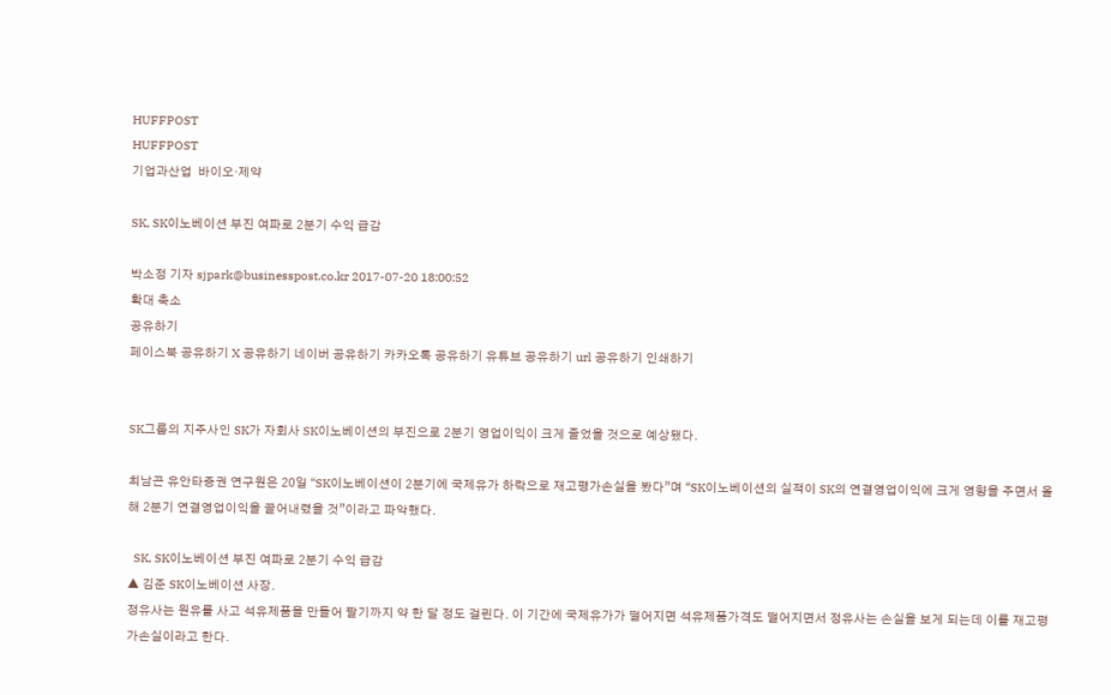HUFFPOST
HUFFPOST
기업과산업  바이오·제약

SK, SK이노베이션 부진 여파로 2분기 수익 급감

박소정 기자 sjpark@businesspost.co.kr 2017-07-20 18:00:52
확대 축소
공유하기
페이스북 공유하기 X 공유하기 네이버 공유하기 카카오톡 공유하기 유튜브 공유하기 url 공유하기 인쇄하기


SK그룹의 지주사인 SK가 자회사 SK이노베이션의 부진으로 2분기 영업이익이 크게 줄었을 것으로 예상됐다.

최남곤 유안타증권 연구원은 20일 “SK이노베이션이 2분기에 국제유가 하락으로 재고평가손실을 봤다”며 “SK이노베이션의 실적이 SK의 연결영업이익에 크게 영향을 주면서 올해 2분기 연결영업이익을 끌어내렸을 것”이라고 파악했다.

  SK, SK이노베이션 부진 여파로 2분기 수익 급감
▲ 김준 SK이노베이션 사장.
정유사는 원유를 사고 석유제품을 만들어 팔기까지 약 한 달 정도 걸린다. 이 기간에 국제유가가 떨어지면 석유제품가격도 떨어지면서 정유사는 손실을 보게 되는데 이를 재고평가손실이라고 한다.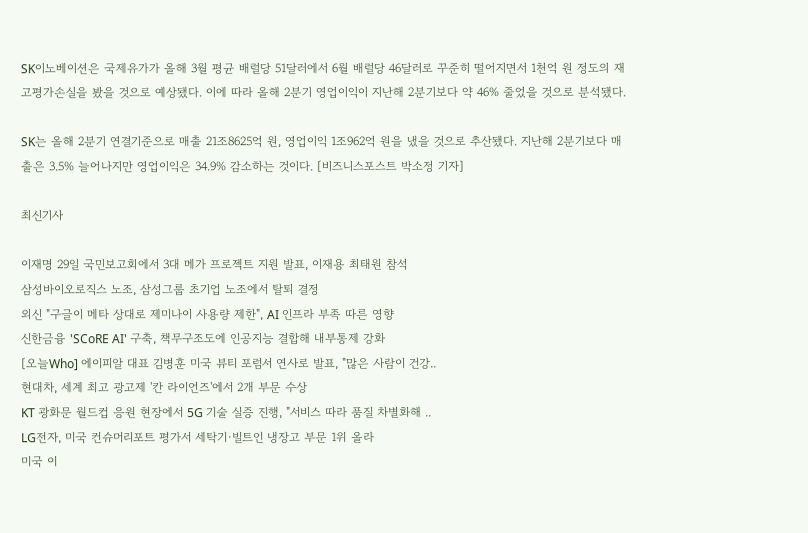SK이노베이션은 국제유가가 올해 3월 평균 배럴당 51달러에서 6월 배럴당 46달러로 꾸준히 떨어지면서 1천억 원 정도의 재고평가손실을 봤을 것으로 예상됐다. 이에 따라 올해 2분기 영업이익이 지난해 2분기보다 약 46% 줄었을 것으로 분석됐다.

SK는 올해 2분기 연결기준으로 매출 21조8625억 원, 영업이익 1조962억 원을 냈을 것으로 추산됐다. 지난해 2분기보다 매출은 3.5% 늘어나지만 영업이익은 34.9% 감소하는 것이다. [비즈니스포스트 박소정 기자]

최신기사

이재명 29일 국민보고회에서 3대 메가 프로젝트 지원 발표, 이재용 최태원 참석
삼성바이오로직스 노조, 삼성그룹 초기업 노조에서 탈퇴 결정
외신 "구글이 메타 상대로 제미나이 사용량 제한", AI 인프라 부족 따른 영향
신한금융 'SCoRE AI' 구축, 책무구조도에 인공지능 결합해 내부통제 강화
[오늘Who] 에이피알 대표 김병훈 미국 뷰티 포럼서 연사로 발표, "많은 사람이 건강..
현대차, 세계 최고 광고제 '칸 라이언즈'에서 2개 부문 수상
KT 광화문 월드컵 응원 현장에서 5G 기술 실증 진행, "서비스 따라 품질 차별화해 ..
LG전자, 미국 컨슈머리포트 평가서 세탁기·빌트인 냉장고 부문 1위 올라
미국 이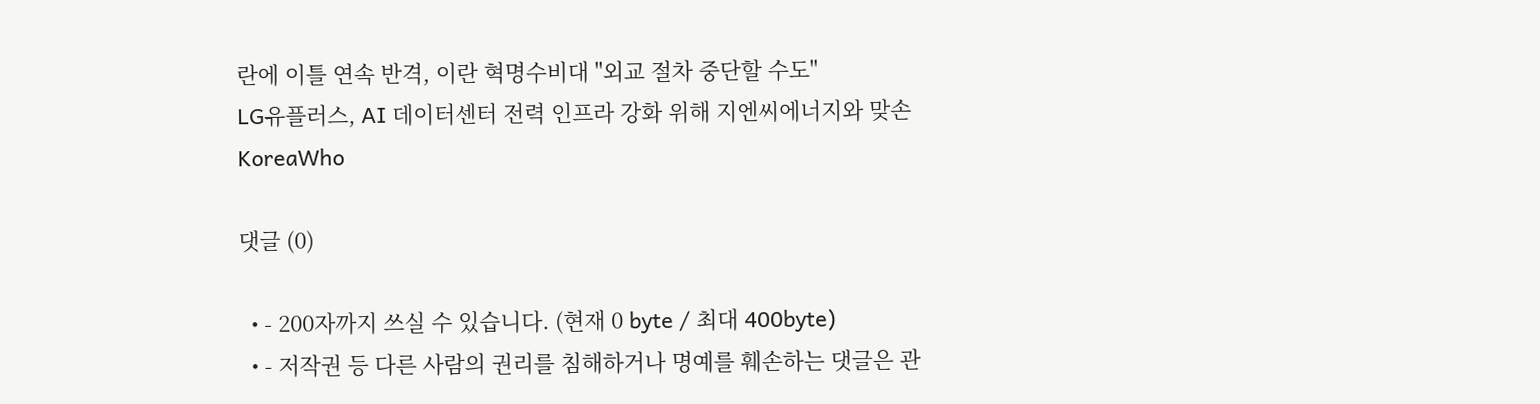란에 이틀 연속 반격, 이란 혁명수비대 "외교 절차 중단할 수도"
LG유플러스, AI 데이터센터 전력 인프라 강화 위해 지엔씨에너지와 맞손
KoreaWho

댓글 (0)

  • - 200자까지 쓰실 수 있습니다. (현재 0 byte / 최대 400byte)
  • - 저작권 등 다른 사람의 권리를 침해하거나 명예를 훼손하는 댓글은 관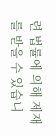련 법률에 의해 제재를 받을 수 있습니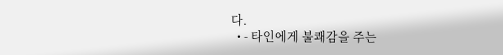다.
  • - 타인에게 불쾌감을 주는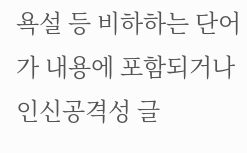욕설 등 비하하는 단어가 내용에 포함되거나 인신공격성 글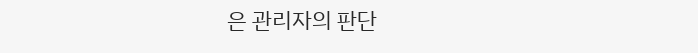은 관리자의 판단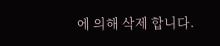에 의해 삭제 합니다.